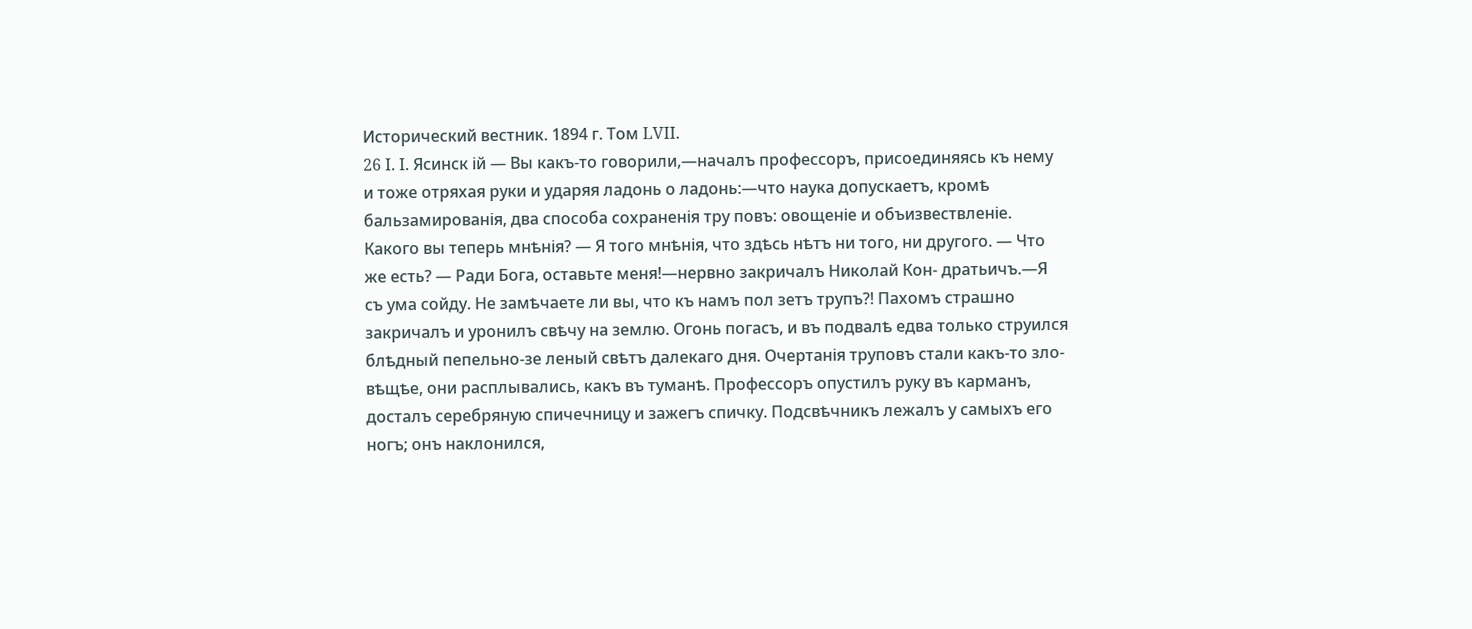Исторический вестник. 1894 г. Том LVII.
26 I. I. Ясинск ій — Вы какъ-то говорили,—началъ профессоръ, присоединяясь къ нему и тоже отряхая руки и ударяя ладонь о ладонь:—что наука допускаетъ, кромѣ бальзамированія, два способа сохраненія тру повъ: овощеніе и объизвествленіе. Какого вы теперь мнѣнія? — Я того мнѣнія, что здѣсь нѣтъ ни того, ни другого. — Что же есть? — Ради Бога, оставьте меня!—нервно закричалъ Николай Кон- дратьичъ.—Я съ ума сойду. Не замѣчаете ли вы, что къ намъ пол зетъ трупъ?! Пахомъ страшно закричалъ и уронилъ свѣчу на землю. Огонь погасъ, и въ подвалѣ едва только струился блѣдный пепельно-зе леный свѣтъ далекаго дня. Очертанія труповъ стали какъ-то зло- вѣщѣе, они расплывались, какъ въ туманѣ. Профессоръ опустилъ руку въ карманъ, досталъ серебряную спичечницу и зажегъ спичку. Подсвѣчникъ лежалъ у самыхъ его ногъ; онъ наклонился,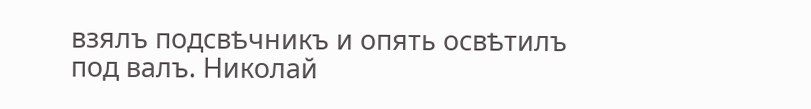взялъ подсвѣчникъ и опять освѣтилъ под валъ. Николай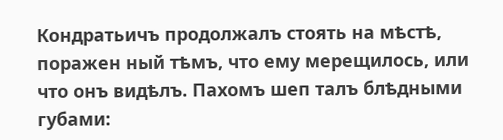Кондратьичъ продолжалъ стоять на мѣстѣ, поражен ный тѣмъ, что ему мерещилось, или что онъ видѣлъ. Пахомъ шеп талъ блѣдными губами: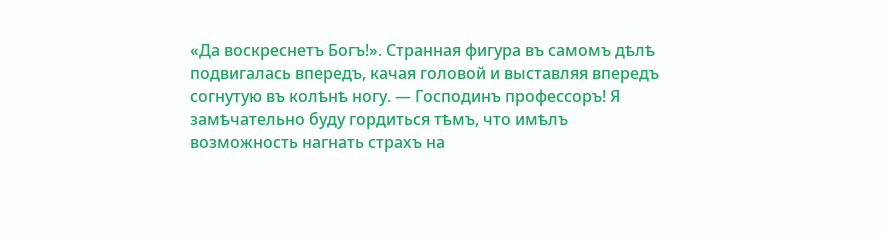«Да воскреснетъ Богъ!». Странная фигура въ самомъ дѣлѣ подвигалась впередъ, качая головой и выставляя впередъ согнутую въ колѣнѣ ногу. — Господинъ профессоръ! Я замѣчательно буду гордиться тѣмъ, что имѣлъ возможность нагнать страхъ на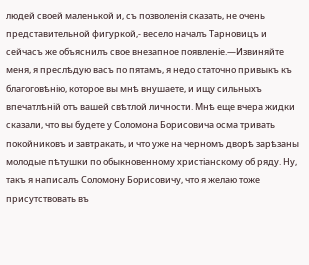людей своей маленькой и, съ позволенія сказать, не очень представительной фигуркой,- весело началъ Тарновицъ и сейчасъ же объяснилъ свое внезапное появленіе.—Извиняйте меня, я преслѣдую васъ по пятамъ, я недо статочно привыкъ къ благоговѣнію, которое вы мнѣ внушаете, и ищу сильныхъ впечатлѣній отъ вашей свѣтлой личности. Мнѣ еще вчера жидки сказали, что вы будете у Соломона Борисовича осма тривать покойниковъ и завтракать, и что уже на черномъ дворѣ зарѣзаны молодые пѣтушки по обыкновенному христіанскому об ряду. Ну, такъ я написалъ Соломону Борисовичу, что я желаю тоже присутствовать въ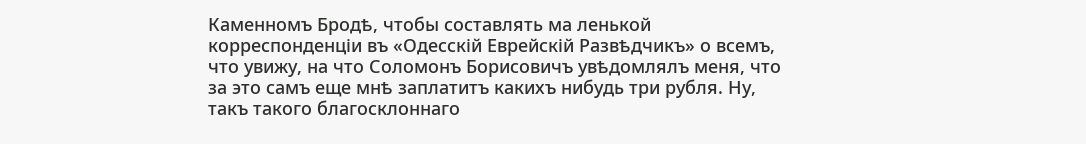Каменномъ Бродѣ, чтобы составлять ма ленькой корреспонденціи въ «Одесскій Еврейскій Развѣдчикъ» о всемъ, что увижу, на что Соломонъ Борисовичъ увѣдомлялъ меня, что за это самъ еще мнѣ заплатитъ какихъ нибудь три рубля. Ну, такъ такого благосклоннаго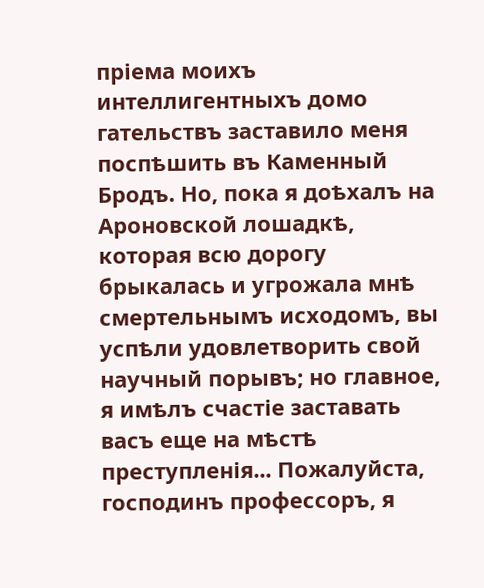пріема моихъ интеллигентныхъ домо гательствъ заставило меня поспѣшить въ Каменный Бродъ. Но, пока я доѣхалъ на Ароновской лошадкѣ, которая всю дорогу брыкалась и угрожала мнѣ смертельнымъ исходомъ, вы успѣли удовлетворить свой научный порывъ; но главное, я имѣлъ счастіе заставать васъ еще на мѣстѣ преступленія... Пожалуйста, господинъ профессоръ, я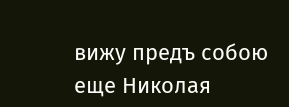вижу предъ собою еще Николая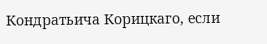Кондратьича Корицкаго, если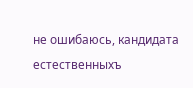не ошибаюсь, кандидата естественныхъ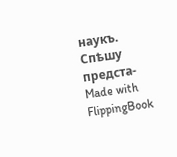наукъ. Спѣшу предста-
Made with FlippingBook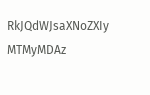RkJQdWJsaXNoZXIy MTMyMDAz